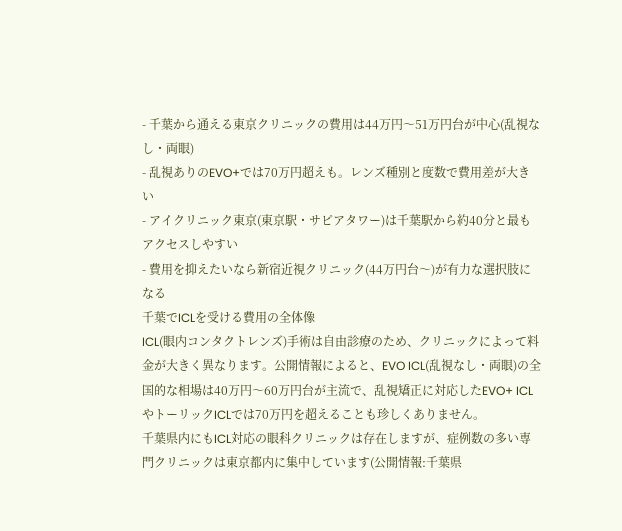- 千葉から通える東京クリニックの費用は44万円〜51万円台が中心(乱視なし・両眼)
- 乱視ありのEVO+では70万円超えも。レンズ種別と度数で費用差が大きい
- アイクリニック東京(東京駅・サピアタワー)は千葉駅から約40分と最もアクセスしやすい
- 費用を抑えたいなら新宿近視クリニック(44万円台〜)が有力な選択肢になる
千葉でICLを受ける費用の全体像
ICL(眼内コンタクトレンズ)手術は自由診療のため、クリニックによって料金が大きく異なります。公開情報によると、EVO ICL(乱視なし・両眼)の全国的な相場は40万円〜60万円台が主流で、乱視矯正に対応したEVO+ ICLやトーリックICLでは70万円を超えることも珍しくありません。
千葉県内にもICL対応の眼科クリニックは存在しますが、症例数の多い専門クリニックは東京都内に集中しています(公開情報:千葉県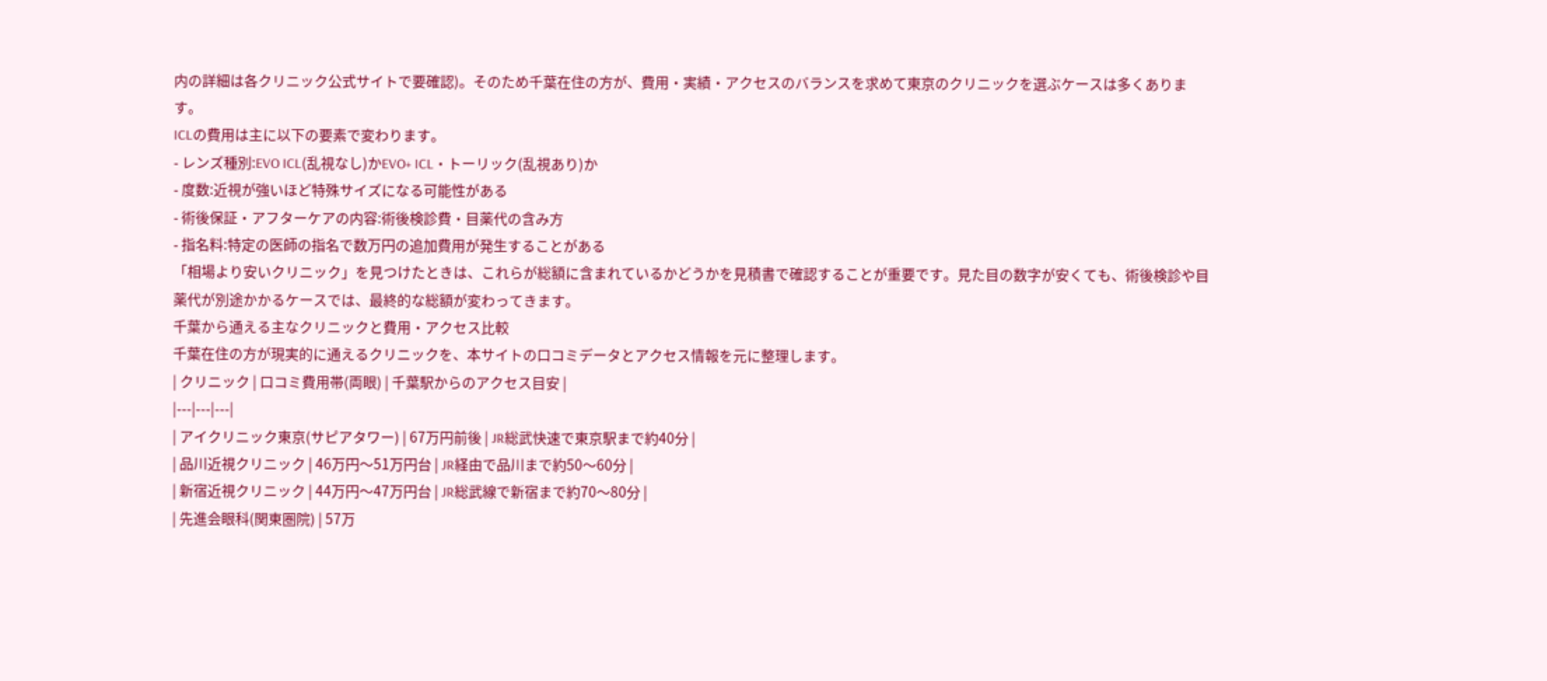内の詳細は各クリニック公式サイトで要確認)。そのため千葉在住の方が、費用・実績・アクセスのバランスを求めて東京のクリニックを選ぶケースは多くあります。
ICLの費用は主に以下の要素で変わります。
- レンズ種別:EVO ICL(乱視なし)かEVO+ ICL・トーリック(乱視あり)か
- 度数:近視が強いほど特殊サイズになる可能性がある
- 術後保証・アフターケアの内容:術後検診費・目薬代の含み方
- 指名料:特定の医師の指名で数万円の追加費用が発生することがある
「相場より安いクリニック」を見つけたときは、これらが総額に含まれているかどうかを見積書で確認することが重要です。見た目の数字が安くても、術後検診や目薬代が別途かかるケースでは、最終的な総額が変わってきます。
千葉から通える主なクリニックと費用・アクセス比較
千葉在住の方が現実的に通えるクリニックを、本サイトの口コミデータとアクセス情報を元に整理します。
| クリニック | 口コミ費用帯(両眼) | 千葉駅からのアクセス目安 |
|---|---|---|
| アイクリニック東京(サピアタワー) | 67万円前後 | JR総武快速で東京駅まで約40分 |
| 品川近視クリニック | 46万円〜51万円台 | JR経由で品川まで約50〜60分 |
| 新宿近視クリニック | 44万円〜47万円台 | JR総武線で新宿まで約70〜80分 |
| 先進会眼科(関東圏院) | 57万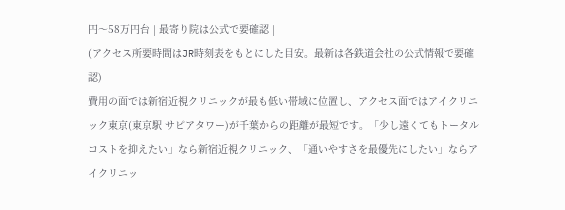円〜58万円台 | 最寄り院は公式で要確認 |
(アクセス所要時間はJR時刻表をもとにした目安。最新は各鉄道会社の公式情報で要確認)
費用の面では新宿近視クリニックが最も低い帯域に位置し、アクセス面ではアイクリニック東京(東京駅 サピアタワー)が千葉からの距離が最短です。「少し遠くてもトータルコストを抑えたい」なら新宿近視クリニック、「通いやすさを最優先にしたい」ならアイクリニッ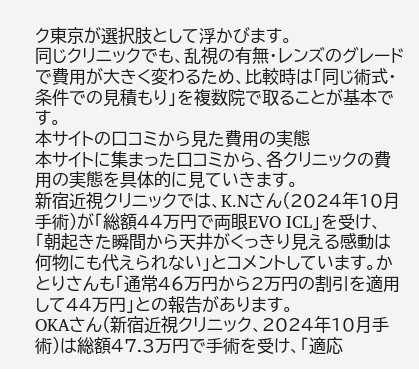ク東京が選択肢として浮かびます。
同じクリニックでも、乱視の有無・レンズのグレードで費用が大きく変わるため、比較時は「同じ術式・条件での見積もり」を複数院で取ることが基本です。
本サイトの口コミから見た費用の実態
本サイトに集まった口コミから、各クリニックの費用の実態を具体的に見ていきます。
新宿近視クリニックでは、K.Nさん(2024年10月手術)が「総額44万円で両眼EVO ICL」を受け、「朝起きた瞬間から天井がくっきり見える感動は何物にも代えられない」とコメントしています。かとりさんも「通常46万円から2万円の割引を適用して44万円」との報告があります。
OKAさん(新宿近視クリニック、2024年10月手術)は総額47.3万円で手術を受け、「適応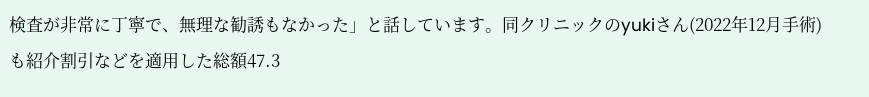検査が非常に丁寧で、無理な勧誘もなかった」と話しています。同クリニックのyukiさん(2022年12月手術)も紹介割引などを適用した総額47.3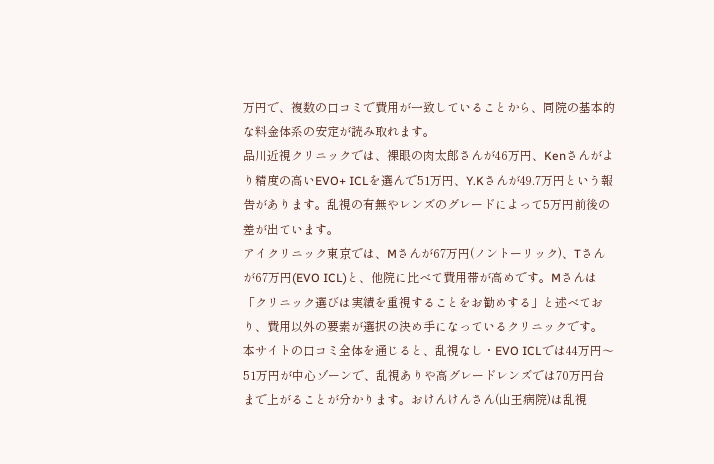万円で、複数の口コミで費用が一致していることから、同院の基本的な料金体系の安定が読み取れます。
品川近視クリニックでは、裸眼の肉太郎さんが46万円、Kenさんがより精度の高いEVO+ ICLを選んで51万円、Y.Kさんが49.7万円という報告があります。乱視の有無やレンズのグレードによって5万円前後の差が出ています。
アイクリニック東京では、Mさんが67万円(ノントーリック)、Tさんが67万円(EVO ICL)と、他院に比べて費用帯が高めです。Mさんは「クリニック選びは実績を重視することをお勧めする」と述べており、費用以外の要素が選択の決め手になっているクリニックです。
本サイトの口コミ全体を通じると、乱視なし・EVO ICLでは44万円〜51万円が中心ゾーンで、乱視ありや高グレードレンズでは70万円台まで上がることが分かります。おけんけんさん(山王病院)は乱視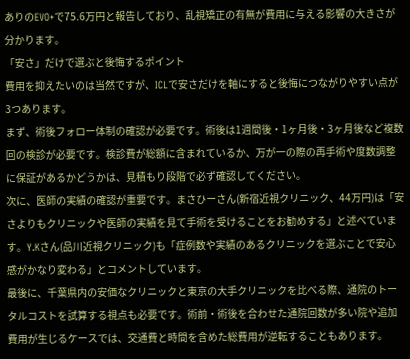ありのEVO+で75.6万円と報告しており、乱視矯正の有無が費用に与える影響の大きさが分かります。
「安さ」だけで選ぶと後悔するポイント
費用を抑えたいのは当然ですが、ICLで安さだけを軸にすると後悔につながりやすい点が3つあります。
まず、術後フォロー体制の確認が必要です。術後は1週間後・1ヶ月後・3ヶ月後など複数回の検診が必要です。検診費が総額に含まれているか、万が一の際の再手術や度数調整に保証があるかどうかは、見積もり段階で必ず確認してください。
次に、医師の実績の確認が重要です。まさひーさん(新宿近視クリニック、44万円)は「安さよりもクリニックや医師の実績を見て手術を受けることをお勧めする」と述べています。Y.Kさん(品川近視クリニック)も「症例数や実績のあるクリニックを選ぶことで安心感がかなり変わる」とコメントしています。
最後に、千葉県内の安価なクリニックと東京の大手クリニックを比べる際、通院のトータルコストを試算する視点も必要です。術前・術後を合わせた通院回数が多い院や追加費用が生じるケースでは、交通費と時間を含めた総費用が逆転することもあります。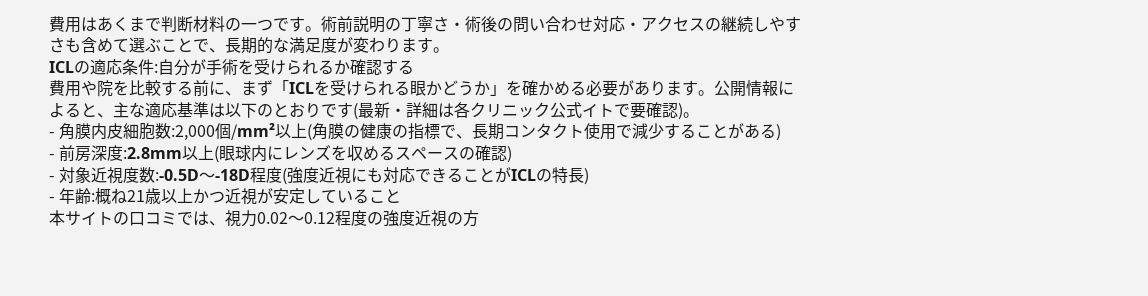費用はあくまで判断材料の一つです。術前説明の丁寧さ・術後の問い合わせ対応・アクセスの継続しやすさも含めて選ぶことで、長期的な満足度が変わります。
ICLの適応条件:自分が手術を受けられるか確認する
費用や院を比較する前に、まず「ICLを受けられる眼かどうか」を確かめる必要があります。公開情報によると、主な適応基準は以下のとおりです(最新・詳細は各クリニック公式イトで要確認)。
- 角膜内皮細胞数:2,000個/mm²以上(角膜の健康の指標で、長期コンタクト使用で減少することがある)
- 前房深度:2.8mm以上(眼球内にレンズを収めるスペースの確認)
- 対象近視度数:-0.5D〜-18D程度(強度近視にも対応できることがICLの特長)
- 年齢:概ね21歳以上かつ近視が安定していること
本サイトの口コミでは、視力0.02〜0.12程度の強度近視の方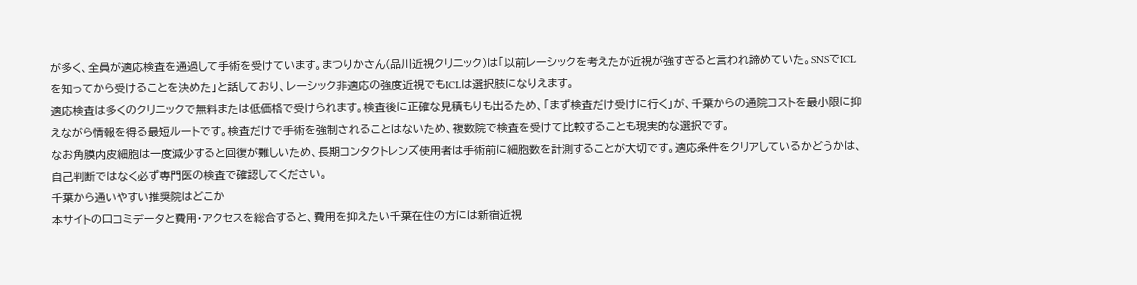が多く、全員が適応検査を通過して手術を受けています。まつりかさん(品川近視クリニック)は「以前レーシックを考えたが近視が強すぎると言われ諦めていた。SNSでICLを知ってから受けることを決めた」と話しており、レーシック非適応の強度近視でもICLは選択肢になりえます。
適応検査は多くのクリニックで無料または低価格で受けられます。検査後に正確な見積もりも出るため、「まず検査だけ受けに行く」が、千葉からの通院コストを最小限に抑えながら情報を得る最短ルートです。検査だけで手術を強制されることはないため、複数院で検査を受けて比較することも現実的な選択です。
なお角膜内皮細胞は一度減少すると回復が難しいため、長期コンタクトレンズ使用者は手術前に細胞数を計測することが大切です。適応条件をクリアしているかどうかは、自己判断ではなく必ず専門医の検査で確認してください。
千葉から通いやすい推奨院はどこか
本サイトの口コミデータと費用・アクセスを総合すると、費用を抑えたい千葉在住の方には新宿近視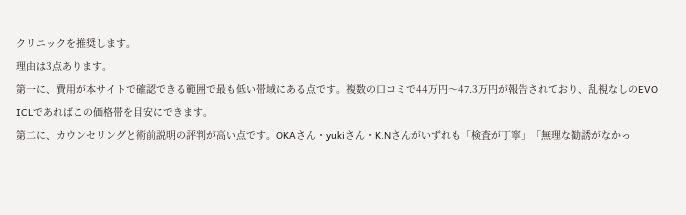クリニックを推奨します。
理由は3点あります。
第一に、費用が本サイトで確認できる範囲で最も低い帯域にある点です。複数の口コミで44万円〜47.3万円が報告されており、乱視なしのEVO ICLであればこの価格帯を目安にできます。
第二に、カウンセリングと術前説明の評判が高い点です。OKAさん・yukiさん・K.Nさんがいずれも「検査が丁寧」「無理な勧誘がなかっ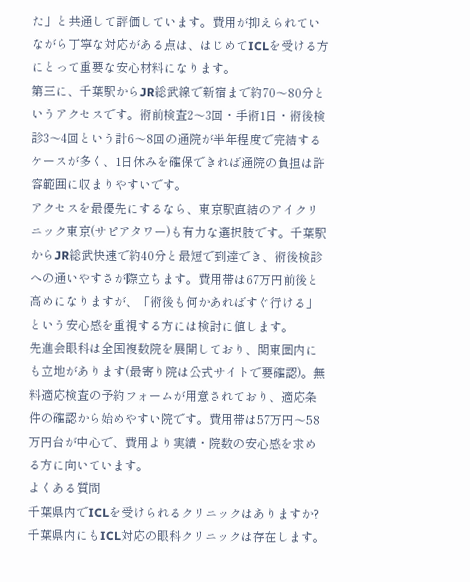た」と共通して評価しています。費用が抑えられていながら丁寧な対応がある点は、はじめてICLを受ける方にとって重要な安心材料になります。
第三に、千葉駅からJR総武線で新宿まで約70〜80分というアクセスです。術前検査2〜3回・手術1日・術後検診3〜4回という計6〜8回の通院が半年程度で完結するケースが多く、1日休みを確保できれば通院の負担は許容範囲に収まりやすいです。
アクセスを最優先にするなら、東京駅直結のアイクリニック東京(サピアタワー)も有力な選択肢です。千葉駅からJR総武快速で約40分と最短で到達でき、術後検診への通いやすさが際立ちます。費用帯は67万円前後と高めになりますが、「術後も何かあればすぐ行ける」という安心感を重視する方には検討に値します。
先進会眼科は全国複数院を展開しており、関東圏内にも立地があります(最寄り院は公式サイトで要確認)。無料適応検査の予約フォームが用意されており、適応条件の確認から始めやすい院です。費用帯は57万円〜58万円台が中心で、費用より実績・院数の安心感を求める方に向いています。
よくある質問
千葉県内でICLを受けられるクリニックはありますか?
千葉県内にもICL対応の眼科クリニックは存在します。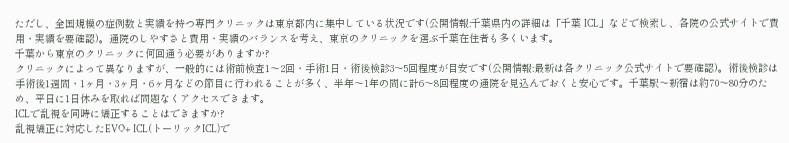ただし、全国規模の症例数と実績を持つ専門クリニックは東京都内に集中している状況です(公開情報:千葉県内の詳細は「千葉 ICL」などで検索し、各院の公式サイトで費用・実績を要確認)。通院のしやすさと費用・実績のバランスを考え、東京のクリニックを選ぶ千葉在住者も多くいます。
千葉から東京のクリニックに何回通う必要がありますか?
クリニックによって異なりますが、一般的には術前検査1〜2回・手術1日・術後検診3〜5回程度が目安です(公開情報:最新は各クリニック公式サイトで要確認)。術後検診は手術後1週間・1ヶ月・3ヶ月・6ヶ月などの節目に行われることが多く、半年〜1年の間に計6〜8回程度の通院を見込んでおくと安心です。千葉駅〜新宿は約70〜80分のため、平日に1日休みを取れば問題なくアクセスできます。
ICLで乱視を同時に矯正することはできますか?
乱視矯正に対応したEVO+ ICL(トーリックICL)で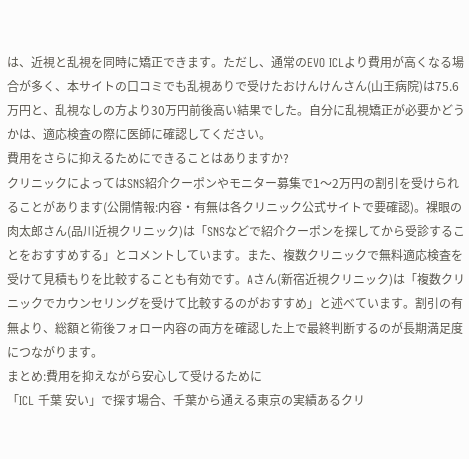は、近視と乱視を同時に矯正できます。ただし、通常のEVO ICLより費用が高くなる場合が多く、本サイトの口コミでも乱視ありで受けたおけんけんさん(山王病院)は75.6万円と、乱視なしの方より30万円前後高い結果でした。自分に乱視矯正が必要かどうかは、適応検査の際に医師に確認してください。
費用をさらに抑えるためにできることはありますか?
クリニックによってはSNS紹介クーポンやモニター募集で1〜2万円の割引を受けられることがあります(公開情報:内容・有無は各クリニック公式サイトで要確認)。裸眼の肉太郎さん(品川近視クリニック)は「SNSなどで紹介クーポンを探してから受診することをおすすめする」とコメントしています。また、複数クリニックで無料適応検査を受けて見積もりを比較することも有効です。Aさん(新宿近視クリニック)は「複数クリニックでカウンセリングを受けて比較するのがおすすめ」と述べています。割引の有無より、総額と術後フォロー内容の両方を確認した上で最終判断するのが長期満足度につながります。
まとめ:費用を抑えながら安心して受けるために
「ICL 千葉 安い」で探す場合、千葉から通える東京の実績あるクリ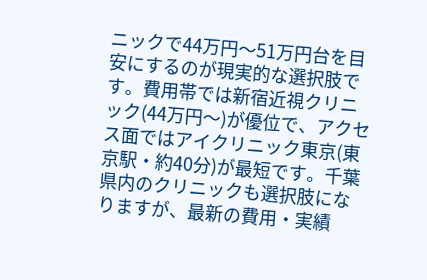ニックで44万円〜51万円台を目安にするのが現実的な選択肢です。費用帯では新宿近視クリニック(44万円〜)が優位で、アクセス面ではアイクリニック東京(東京駅・約40分)が最短です。千葉県内のクリニックも選択肢になりますが、最新の費用・実績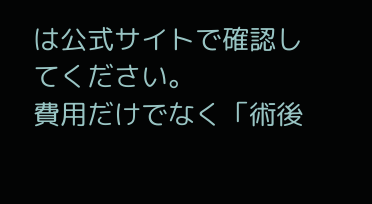は公式サイトで確認してください。
費用だけでなく「術後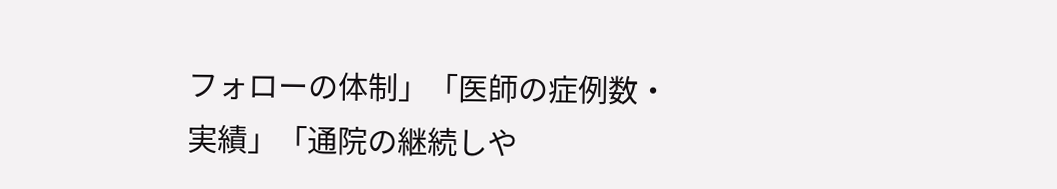フォローの体制」「医師の症例数・実績」「通院の継続しや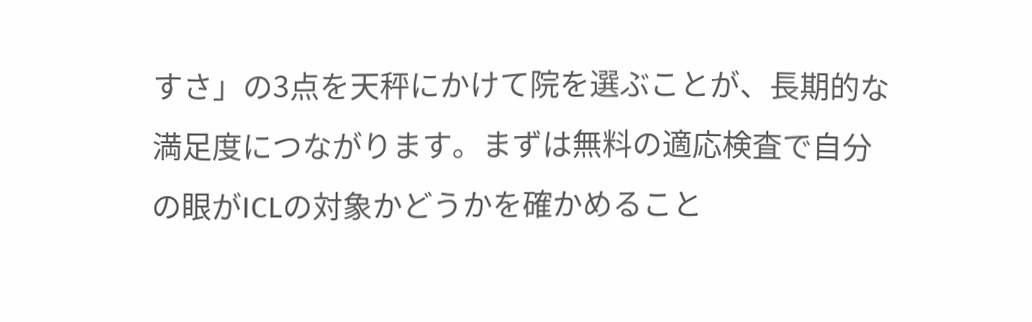すさ」の3点を天秤にかけて院を選ぶことが、長期的な満足度につながります。まずは無料の適応検査で自分の眼がICLの対象かどうかを確かめること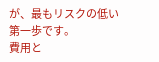が、最もリスクの低い第一歩です。
費用と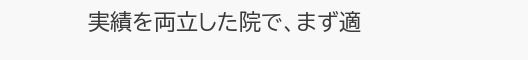実績を両立した院で、まず適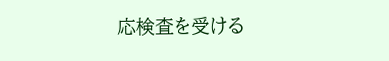応検査を受ける